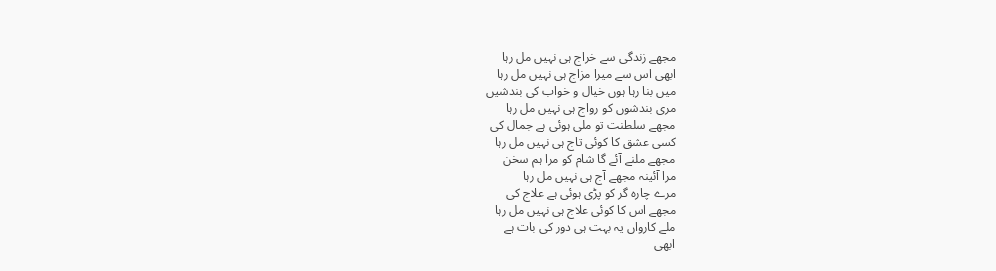مجھے زندگی سے خراج ہی نہیں مل رہا
ابھی اس سے میرا مزاج ہی نہیں مل رہا
میں بنا رہا ہوں خیال و خواب کی بندشیں
مری بندشوں کو رواج ہی نہیں مل رہا
مجھے سلطنت تو ملی ہوئی ہے جمال کی
کسی عشق کا کوئی تاج ہی نہیں مل رہا
مجھے ملنے آئے گا شام کو مرا ہم سخن
مرا آئینہ مجھے آج ہی نہیں مل رہا
مرے چارہ گر کو پڑی ہوئی ہے علاج کی
مجھے اس کا کوئی علاج ہی نہیں مل رہا
ملے کارواں یہ بہت ہی دور کی بات ہے
ابھی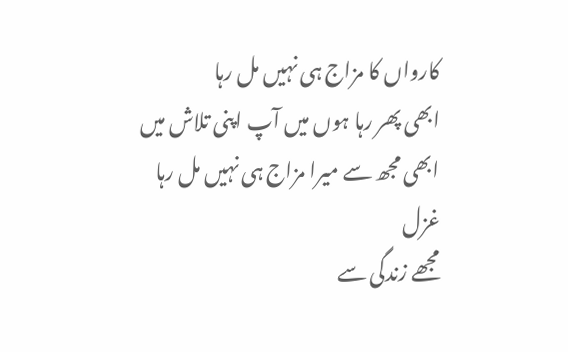کارواں کا مزاج ہی نہیں مل رہا
ابھی پھر رہا ہوں میں آپ اپنی تلاش میں
ابھی مجھ سے میرا مزاج ہی نہیں مل رہا
غزل
مجھے زندگی سے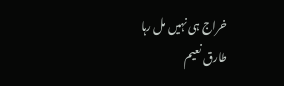خراج ہی نہیں مل رہا
طارق نعیم